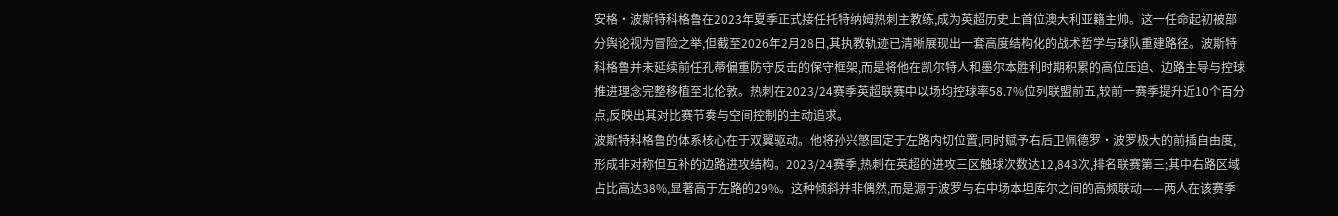安格·波斯特科格鲁在2023年夏季正式接任托特纳姆热刺主教练,成为英超历史上首位澳大利亚籍主帅。这一任命起初被部分舆论视为冒险之举,但截至2026年2月28日,其执教轨迹已清晰展现出一套高度结构化的战术哲学与球队重建路径。波斯特科格鲁并未延续前任孔蒂偏重防守反击的保守框架,而是将他在凯尔特人和墨尔本胜利时期积累的高位压迫、边路主导与控球推进理念完整移植至北伦敦。热刺在2023/24赛季英超联赛中以场均控球率58.7%位列联盟前五,较前一赛季提升近10个百分点,反映出其对比赛节奏与空间控制的主动追求。
波斯特科格鲁的体系核心在于双翼驱动。他将孙兴慜固定于左路内切位置,同时赋予右后卫佩德罗·波罗极大的前插自由度,形成非对称但互补的边路进攻结构。2023/24赛季,热刺在英超的进攻三区触球次数达12,843次,排名联赛第三;其中右路区域占比高达38%,显著高于左路的29%。这种倾斜并非偶然,而是源于波罗与右中场本坦库尔之间的高频联动——两人在该赛季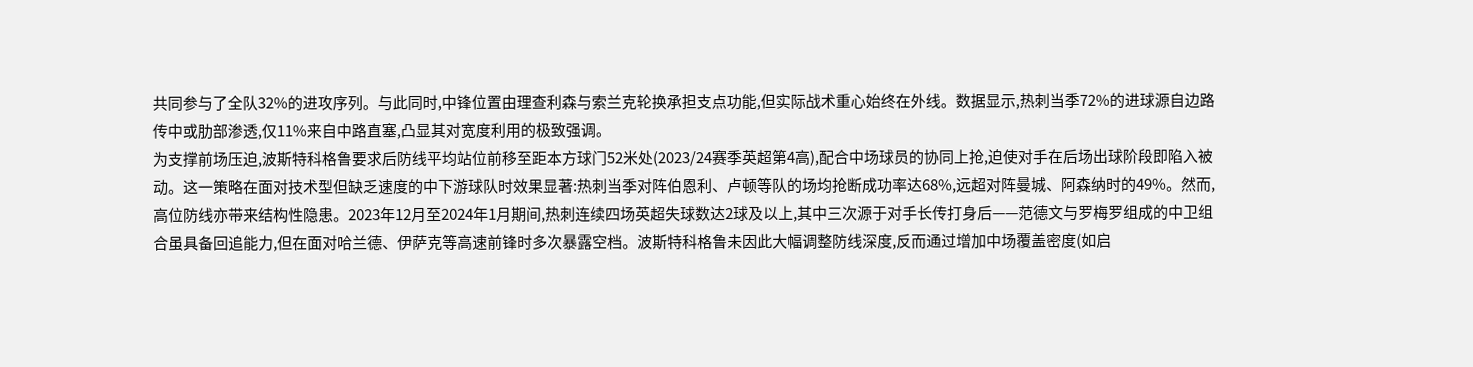共同参与了全队32%的进攻序列。与此同时,中锋位置由理查利森与索兰克轮换承担支点功能,但实际战术重心始终在外线。数据显示,热刺当季72%的进球源自边路传中或肋部渗透,仅11%来自中路直塞,凸显其对宽度利用的极致强调。
为支撑前场压迫,波斯特科格鲁要求后防线平均站位前移至距本方球门52米处(2023/24赛季英超第4高),配合中场球员的协同上抢,迫使对手在后场出球阶段即陷入被动。这一策略在面对技术型但缺乏速度的中下游球队时效果显著:热刺当季对阵伯恩利、卢顿等队的场均抢断成功率达68%,远超对阵曼城、阿森纳时的49%。然而,高位防线亦带来结构性隐患。2023年12月至2024年1月期间,热刺连续四场英超失球数达2球及以上,其中三次源于对手长传打身后——范德文与罗梅罗组成的中卫组合虽具备回追能力,但在面对哈兰德、伊萨克等高速前锋时多次暴露空档。波斯特科格鲁未因此大幅调整防线深度,反而通过增加中场覆盖密度(如启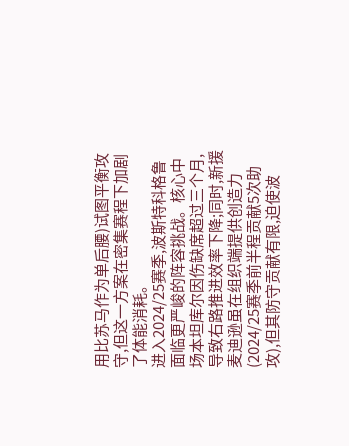用比苏马作为单后腰)试图平衡攻守,但这一方案在密集赛程下加剧了体能消耗。
进入2024/25赛季,波斯特科格鲁面临更严峻的阵容挑战。核心中场本坦库尔因伤缺席超过三个月,导致右路推进效率下降;同时,新援麦迪逊虽在组织端提供创造力(2024/25赛季前半程贡献5次助攻),但其防守贡献有限,迫使波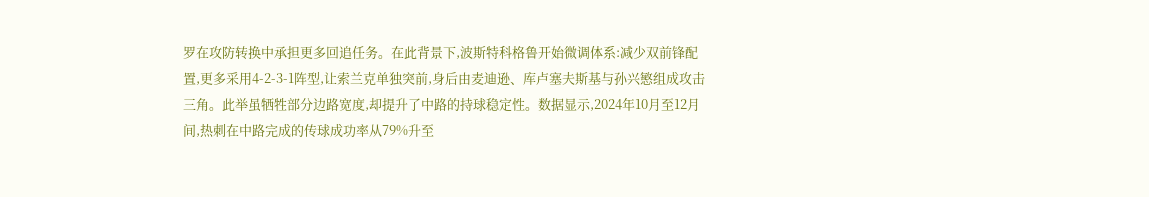罗在攻防转换中承担更多回追任务。在此背景下,波斯特科格鲁开始微调体系:减少双前锋配置,更多采用4-2-3-1阵型,让索兰克单独突前,身后由麦迪逊、库卢塞夫斯基与孙兴慜组成攻击三角。此举虽牺牲部分边路宽度,却提升了中路的持球稳定性。数据显示,2024年10月至12月间,热刺在中路完成的传球成功率从79%升至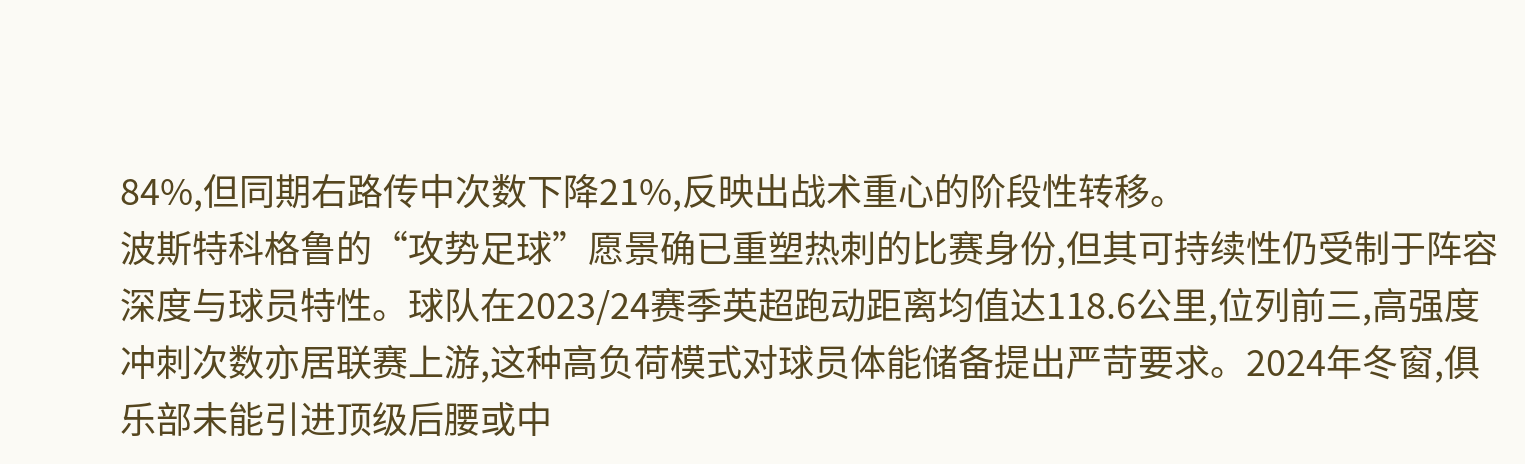84%,但同期右路传中次数下降21%,反映出战术重心的阶段性转移。
波斯特科格鲁的“攻势足球”愿景确已重塑热刺的比赛身份,但其可持续性仍受制于阵容深度与球员特性。球队在2023/24赛季英超跑动距离均值达118.6公里,位列前三,高强度冲刺次数亦居联赛上游,这种高负荷模式对球员体能储备提出严苛要求。2024年冬窗,俱乐部未能引进顶级后腰或中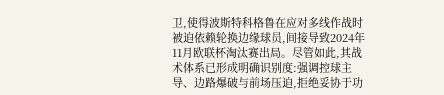卫,使得波斯特科格鲁在应对多线作战时被迫依赖轮换边缘球员,间接导致2024年11月欧联杯淘汰赛出局。尽管如此,其战术体系已形成明确识别度:强调控球主导、边路爆破与前场压迫,拒绝妥协于功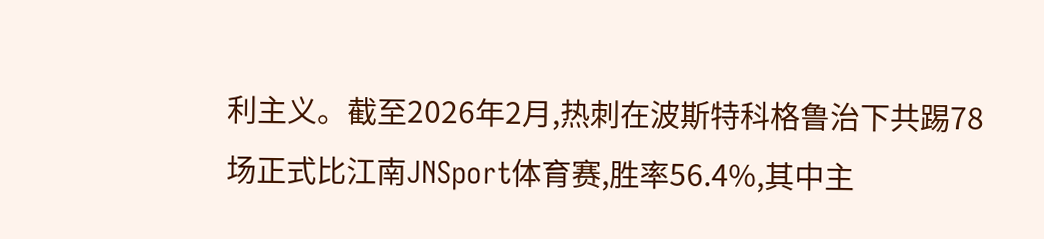利主义。截至2026年2月,热刺在波斯特科格鲁治下共踢78场正式比江南JNSport体育赛,胜率56.4%,其中主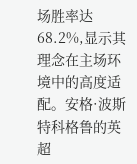场胜率达68.2%,显示其理念在主场环境中的高度适配。安格·波斯特科格鲁的英超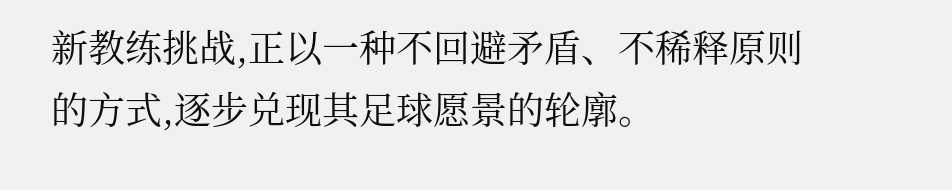新教练挑战,正以一种不回避矛盾、不稀释原则的方式,逐步兑现其足球愿景的轮廓。